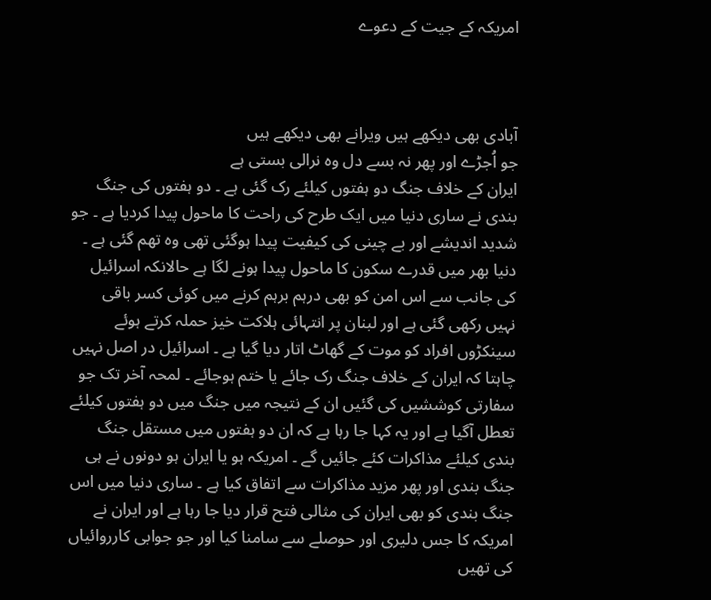امریکہ کے جیت کے دعوے



آبادی بھی دیکھے ہیں ویرانے بھی دیکھے ہیں
جو اُجڑے اور پھر نہ بسے دل وہ نرالی بستی ہے
ایران کے خلاف جنگ دو ہفتوں کیلئے رک گئی ہے ۔ دو ہفتوں کی جنگ بندی نے ساری دنیا میں ایک طرح کی راحت کا ماحول پیدا کردیا ہے ۔ جو شدید اندیشے اور بے چینی کی کیفیت پیدا ہوگئی تھی وہ تھم گئی ہے ۔ دنیا بھر میں قدرے سکون کا ماحول پیدا ہونے لگا ہے حالانکہ اسرائیل کی جانب سے اس امن کو بھی درہم برہم کرنے میں کوئی کسر باقی نہیں رکھی گئی ہے اور لبنان پر انتہائی ہلاکت خیز حملہ کرتے ہوئے سینکڑوں افراد کو موت کے گھاٹ اتار دیا گیا ہے ۔ اسرائیل در اصل نہیں چاہتا کہ ایران کے خلاف جنگ رک جائے یا ختم ہوجائے ۔ لمحہ آخر تک جو سفارتی کوششیں کی گئیں ان کے نتیجہ میں جنگ میں دو ہفتوں کیلئے تعطل آگیا ہے اور یہ کہا جا رہا ہے کہ ان دو ہفتوں میں مستقل جنگ بندی کیلئے مذاکرات کئے جائیں گے ۔ امریکہ ہو یا ایران ہو دونوں نے ہی جنگ بندی اور پھر مزید مذاکرات سے اتفاق کیا ہے ۔ ساری دنیا میں اس جنگ بندی کو بھی ایران کی مثالی فتح قرار دیا جا رہا ہے اور ایران نے امریکہ کا جس دلیری اور حوصلے سے سامنا کیا اور جو جوابی کارروائیاں کی تھیں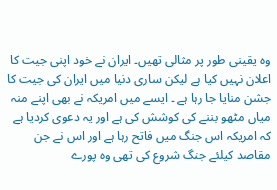وہ یقینی طور پر مثالی تھیں۔ ایران نے خود اپنی جیت کا اعلان نہیں کیا ہے لیکن ساری دنیا میں ایران کی جیت کا جشن منایا جا رہا ہے ۔ ایسے میں امریکہ نے بھی اپنے منہ میاں مٹھو بننے کی کوشش کی ہے اور یہ دعوی کردیا ہے کہ امریکہ اس جنگ میں فاتح رہا ہے اور اس نے جن مقاصد کیلئے جنگ شروع کی تھی وہ پورے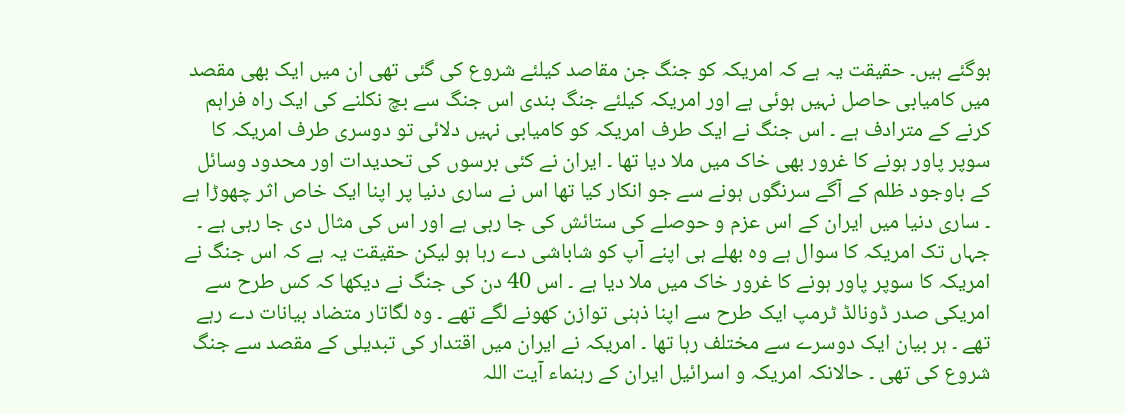ہوگئے ہیں۔ حقیقت یہ ہے کہ امریکہ کو جنگ جن مقاصد کیلئے شروع کی گئی تھی ان میں ایک بھی مقصد میں کامیابی حاصل نہیں ہوئی ہے اور امریکہ کیلئے جنگ بندی اس جنگ سے بچ نکلنے کی ایک راہ فراہم کرنے کے مترادف ہے ۔ اس جنگ نے ایک طرف امریکہ کو کامیابی نہیں دلائی تو دوسری طرف امریکہ کا سوپر پاور ہونے کا غرور بھی خاک میں ملا دیا تھا ۔ ایران نے کئی برسوں کی تحدیدات اور محدود وسائل کے باوجود ظلم کے آگے سرنگوں ہونے سے جو انکار کیا تھا اس نے ساری دنیا پر اپنا ایک خاص اثر چھوڑا ہے ۔ ساری دنیا میں ایران کے اس عزم و حوصلے کی ستائش کی جا رہی ہے اور اس کی مثال دی جا رہی ہے ۔
جہاں تک امریکہ کا سوال ہے وہ بھلے ہی اپنے آپ کو شاباشی دے رہا ہو لیکن حقیقت یہ ہے کہ اس جنگ نے امریکہ کا سوپر پاور ہونے کا غرور خاک میں ملا دیا ہے ۔ اس 40 دن کی جنگ نے دیکھا کہ کس طرح سے امریکی صدر ڈونالڈ ٹرمپ ایک طرح سے اپنا ذہنی توازن کھونے لگے تھے ۔ وہ لگاتار متضاد بیانات دے رہے تھے ۔ ہر بیان ایک دوسرے سے مختلف رہا تھا ۔ امریکہ نے ایران میں اقتدار کی تبدیلی کے مقصد سے جنگ شروع کی تھی ۔ حالانکہ امریکہ و اسرائیل ایران کے رہنماء آیت اللہ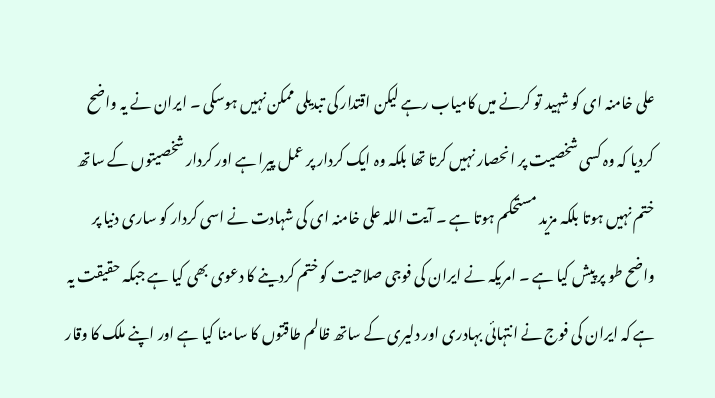علی خامنہ ای کو شہید تو کرنے میں کامیاب رہے لیکن اقتدار کی تبدیلی ممکن نہیں ہوسکی ۔ ایران نے یہ واضح کردیا کہ وہ کسی شخصیت پر انحصار نہیں کرتا تھا بلکہ وہ ایک کردار پر عمل پیرا ہے اور کردار شخصیتوں کے ساتھ ختم نہیں ہوتا بلکہ مزید مستحکم ہوتا ہے ۔ آیت اللہ علی خامنہ ای کی شہادت نے اسی کردار کو ساری دنیا پر واضح طو پر پیش کیا ہے ۔ امریکہ نے ایران کی فوجی صلاحیت کو ختم کردینے کا دعوی بھی کیا ہے جبکہ حقیقت یہ ہے کہ ایران کی فوج نے انتہائی بہادری اور دلیری کے ساتھ ظالم طاقتوں کا سامنا کیا ہے اور اپنے ملک کا وقار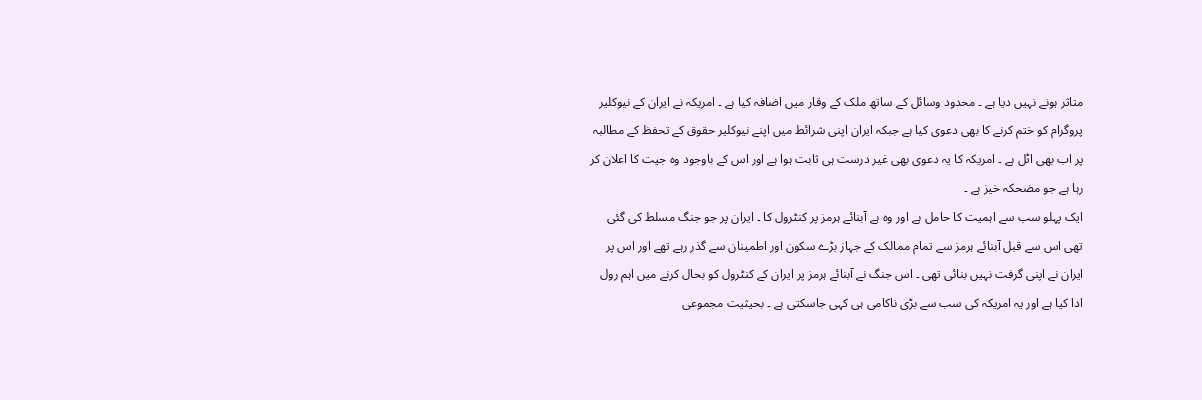متاثر ہونے نہیں دیا ہے ۔ محدود وسائل کے ساتھ ملک کے وقار میں اضافہ کیا ہے ۔ امریکہ نے ایران کے نیوکلیر پروگرام کو ختم کرنے کا بھی دعوی کیا ہے جبکہ ایران اپنی شرائط میں اپنے نیوکلیر حقوق کے تحفظ کے مطالبہ پر اب بھی اٹل ہے ۔ امریکہ کا یہ دعوی بھی غیر درست ہی ثابت ہوا ہے اور اس کے باوجود وہ جیت کا اعلان کر رہا ہے جو مضحکہ خیز ہے ۔
ایک پہلو سب سے اہمیت کا حامل ہے اور وہ ہے آبنائے ہرمز پر کنٹرول کا ۔ ایران پر جو جنگ مسلط کی گئی تھی اس سے قبل آبنائے ہرمز سے تمام ممالک کے جہاز بڑے سکون اور اطمینان سے گذر رہے تھے اور اس پر ایران نے اپنی گرفت نہیں بنائی تھی ۔ اس جنگ نے آبنائے ہرمز پر ایران کے کنٹرول کو بحال کرنے میں اہم رول ادا کیا ہے اور یہ امریکہ کی سب سے بڑی ناکامی ہی کہی جاسکتی ہے ۔ بحیثیت مجموعی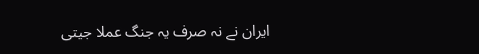ایران نے نہ صرف یہ جنگ عملا جیتی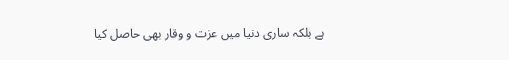ہے بلکہ ساری دنیا میں عزت و وقار بھی حاصل کیا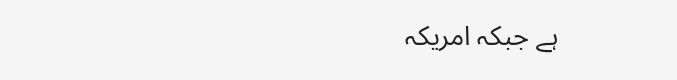ہے جبکہ امریکہ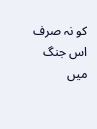کو نہ صرف اس جنگ میں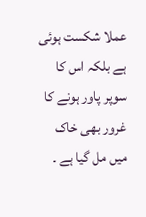عملا شکست ہوئی ہے بلکہ اس کا سوپر پاور ہونے کا غرور بھی خاک میں مل گیا ہے ۔